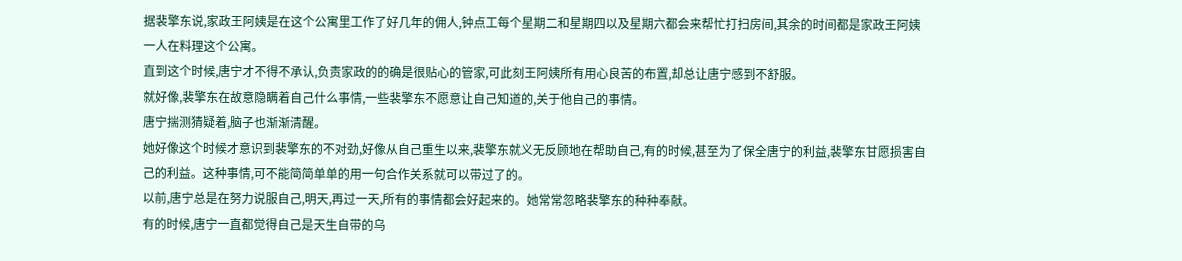据裴擎东说,家政王阿姨是在这个公寓里工作了好几年的佣人,钟点工每个星期二和星期四以及星期六都会来帮忙打扫房间,其余的时间都是家政王阿姨一人在料理这个公寓。
直到这个时候,唐宁才不得不承认,负责家政的的确是很贴心的管家,可此刻王阿姨所有用心良苦的布置,却总让唐宁感到不舒服。
就好像,裴擎东在故意隐瞒着自己什么事情,一些裴擎东不愿意让自己知道的,关于他自己的事情。
唐宁揣测猜疑着,脑子也渐渐清醒。
她好像这个时候才意识到裴擎东的不对劲,好像从自己重生以来,裴擎东就义无反顾地在帮助自己,有的时候,甚至为了保全唐宁的利益,裴擎东甘愿损害自己的利益。这种事情,可不能简简单单的用一句合作关系就可以带过了的。
以前,唐宁总是在努力说服自己,明天,再过一天,所有的事情都会好起来的。她常常忽略裴擎东的种种奉献。
有的时候,唐宁一直都觉得自己是天生自带的乌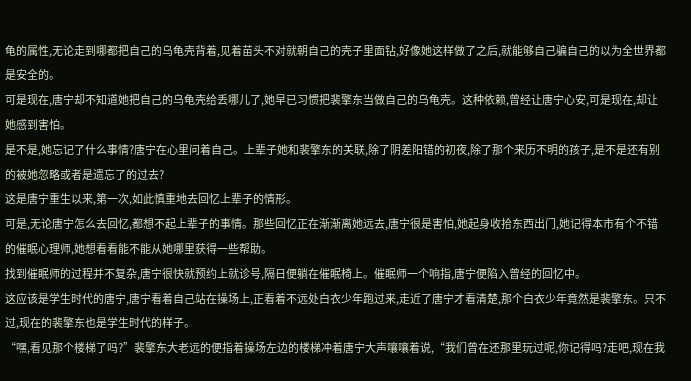龟的属性,无论走到哪都把自己的乌龟壳背着,见着苗头不对就朝自己的壳子里面钻,好像她这样做了之后,就能够自己骗自己的以为全世界都是安全的。
可是现在,唐宁却不知道她把自己的乌龟壳给丢哪儿了,她早已习惯把裴擎东当做自己的乌龟壳。这种依赖,曾经让唐宁心安,可是现在,却让她感到害怕。
是不是,她忘记了什么事情?唐宁在心里问着自己。上辈子她和裴擎东的关联,除了阴差阳错的初夜,除了那个来历不明的孩子,是不是还有别的被她忽略或者是遗忘了的过去?
这是唐宁重生以来,第一次,如此慎重地去回忆上辈子的情形。
可是,无论唐宁怎么去回忆,都想不起上辈子的事情。那些回忆正在渐渐离她远去,唐宁很是害怕,她起身收拾东西出门,她记得本市有个不错的催眠心理师,她想看看能不能从她哪里获得一些帮助。
找到催眠师的过程并不复杂,唐宁很快就预约上就诊号,隔日便躺在催眠椅上。催眠师一个响指,唐宁便陷入曾经的回忆中。
这应该是学生时代的唐宁,唐宁看着自己站在操场上,正看着不远处白衣少年跑过来,走近了唐宁才看清楚,那个白衣少年竟然是裴擎东。只不过,现在的裴擎东也是学生时代的样子。
“嘿,看见那个楼梯了吗?”裴擎东大老远的便指着操场左边的楼梯冲着唐宁大声嚷嚷着说,“我们曾在还那里玩过呢,你记得吗?走吧,现在我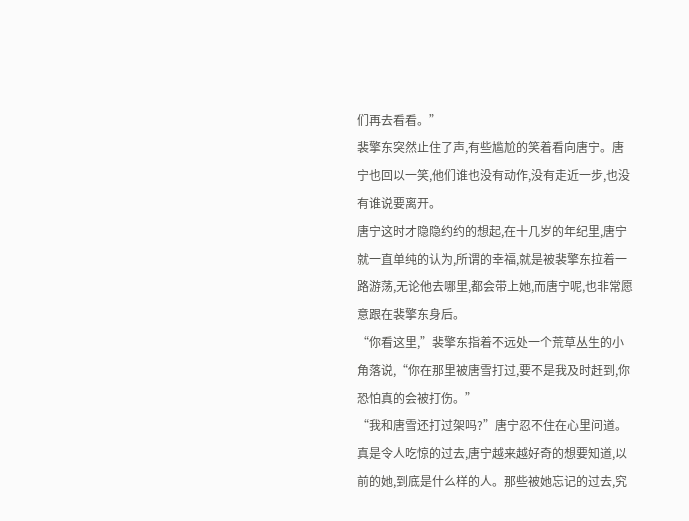们再去看看。”
裴擎东突然止住了声,有些尴尬的笑着看向唐宁。唐宁也回以一笑,他们谁也没有动作,没有走近一步,也没有谁说要离开。
唐宁这时才隐隐约约的想起,在十几岁的年纪里,唐宁就一直单纯的认为,所谓的幸福,就是被裴擎东拉着一路游荡,无论他去哪里,都会带上她,而唐宁呢,也非常愿意跟在裴擎东身后。
“你看这里,”裴擎东指着不远处一个荒草丛生的小角落说,“你在那里被唐雪打过,要不是我及时赶到,你恐怕真的会被打伤。”
“我和唐雪还打过架吗?”唐宁忍不住在心里问道。
真是令人吃惊的过去,唐宁越来越好奇的想要知道,以前的她,到底是什么样的人。那些被她忘记的过去,究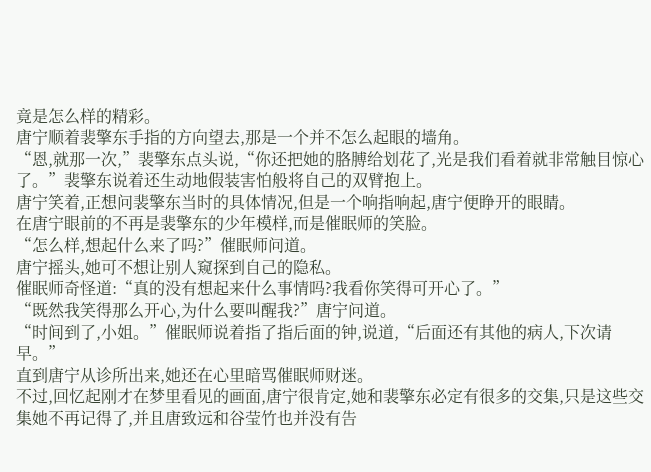竟是怎么样的精彩。
唐宁顺着裴擎东手指的方向望去,那是一个并不怎么起眼的墙角。
“恩,就那一次,”裴擎东点头说,“你还把她的胳膊给划花了,光是我们看着就非常触目惊心了。”裴擎东说着还生动地假装害怕般将自己的双臂抱上。
唐宁笑着,正想问裴擎东当时的具体情况,但是一个响指响起,唐宁便睁开的眼睛。
在唐宁眼前的不再是裴擎东的少年模样,而是催眠师的笑脸。
“怎么样,想起什么来了吗?”催眠师问道。
唐宁摇头,她可不想让别人窥探到自己的隐私。
催眠师奇怪道:“真的没有想起来什么事情吗?我看你笑得可开心了。”
“既然我笑得那么开心,为什么要叫醒我?”唐宁问道。
“时间到了,小姐。”催眠师说着指了指后面的钟,说道,“后面还有其他的病人,下次请早。”
直到唐宁从诊所出来,她还在心里暗骂催眠师财迷。
不过,回忆起刚才在梦里看见的画面,唐宁很肯定,她和裴擎东必定有很多的交集,只是这些交集她不再记得了,并且唐致远和谷莹竹也并没有告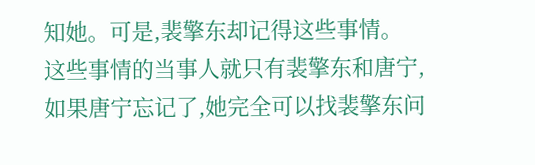知她。可是,裴擎东却记得这些事情。
这些事情的当事人就只有裴擎东和唐宁,如果唐宁忘记了,她完全可以找裴擎东问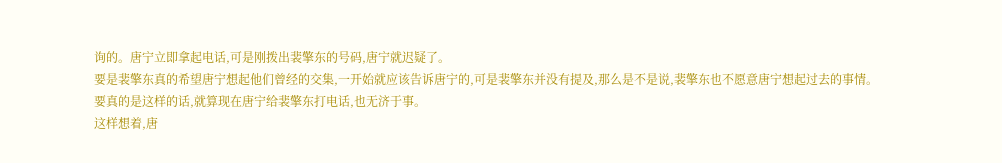询的。唐宁立即拿起电话,可是刚拨出裴擎东的号码,唐宁就迟疑了。
要是裴擎东真的希望唐宁想起他们曾经的交集,一开始就应该告诉唐宁的,可是裴擎东并没有提及,那么是不是说,裴擎东也不愿意唐宁想起过去的事情。
要真的是这样的话,就算现在唐宁给裴擎东打电话,也无济于事。
这样想着,唐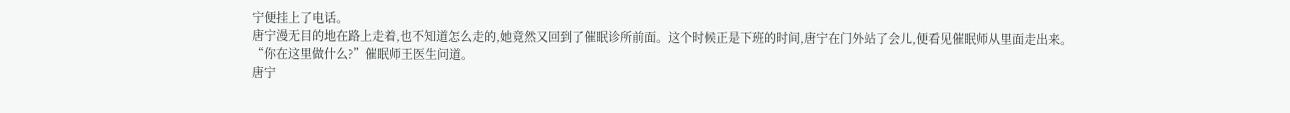宁便挂上了电话。
唐宁漫无目的地在路上走着,也不知道怎么走的,她竟然又回到了催眠诊所前面。这个时候正是下班的时间,唐宁在门外站了会儿,便看见催眠师从里面走出来。
“你在这里做什么?”催眠师王医生问道。
唐宁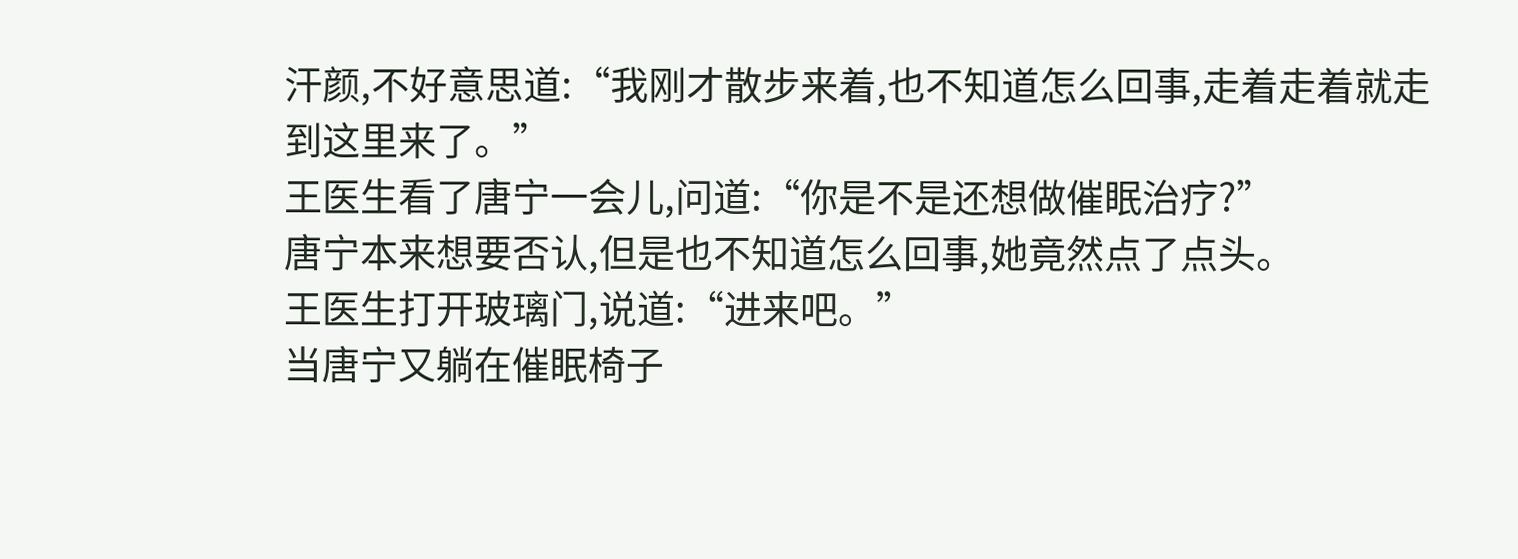汗颜,不好意思道:“我刚才散步来着,也不知道怎么回事,走着走着就走到这里来了。”
王医生看了唐宁一会儿,问道:“你是不是还想做催眠治疗?”
唐宁本来想要否认,但是也不知道怎么回事,她竟然点了点头。
王医生打开玻璃门,说道:“进来吧。”
当唐宁又躺在催眠椅子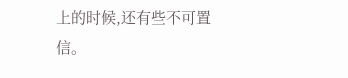上的时候,还有些不可置信。